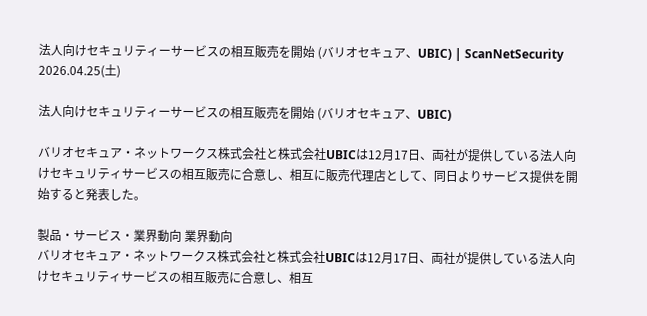法人向けセキュリティーサービスの相互販売を開始 (バリオセキュア、UBIC) | ScanNetSecurity
2026.04.25(土)

法人向けセキュリティーサービスの相互販売を開始 (バリオセキュア、UBIC)

バリオセキュア・ネットワークス株式会社と株式会社UBICは12月17日、両社が提供している法人向けセキュリティサービスの相互販売に合意し、相互に販売代理店として、同日よりサービス提供を開始すると発表した。

製品・サービス・業界動向 業界動向
バリオセキュア・ネットワークス株式会社と株式会社UBICは12月17日、両社が提供している法人向けセキュリティサービスの相互販売に合意し、相互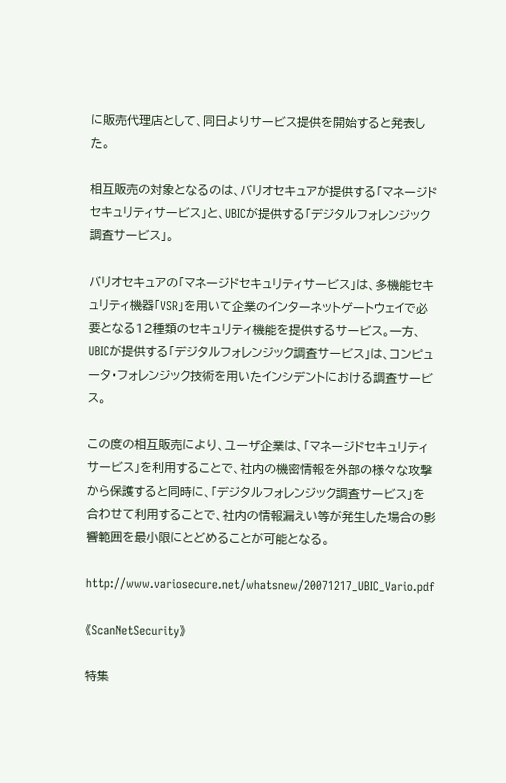に販売代理店として、同日よりサービス提供を開始すると発表した。

相互販売の対象となるのは、バリオセキュアが提供する「マネージドセキュリティサービス」と、UBICが提供する「デジタルフォレンジック調査サービス」。

バリオセキュアの「マネージドセキュリティサービス」は、多機能セキュリティ機器「VSR」を用いて企業のインターネットゲートウェイで必要となる12種類のセキュリティ機能を提供するサービス。一方、UBICが提供する「デジタルフォレンジック調査サービス」は、コンピュータ・フォレンジック技術を用いたインシデントにおける調査サービス。

この度の相互販売により、ユーザ企業は、「マネージドセキュリティサービス」を利用することで、社内の機密情報を外部の様々な攻撃から保護すると同時に、「デジタルフォレンジック調査サービス」を合わせて利用することで、社内の情報漏えい等が発生した場合の影響範囲を最小限にとどめることが可能となる。

http://www.variosecure.net/whatsnew/20071217_UBIC_Vario.pdf

《ScanNetSecurity》

特集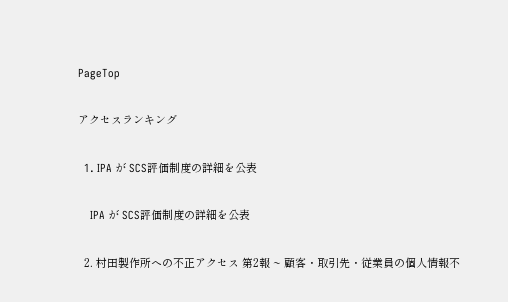PageTop

アクセスランキング

  1. IPA が SCS評価制度の詳細を公表

    IPA が SCS評価制度の詳細を公表

  2. 村田製作所への不正アクセス 第2報 ~ 顧客・取引先・従業員の個人情報不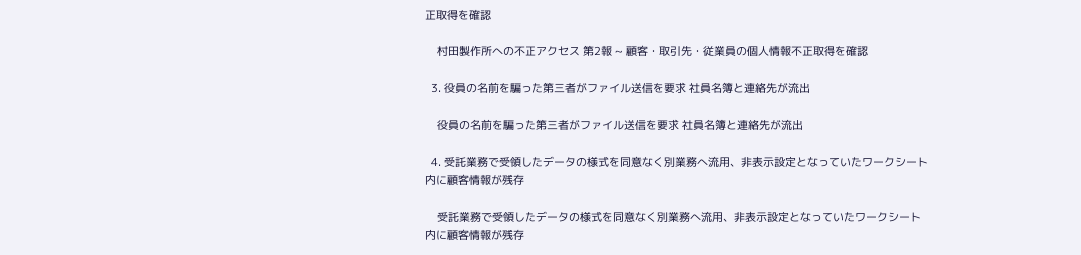正取得を確認

    村田製作所への不正アクセス 第2報 ~ 顧客・取引先・従業員の個人情報不正取得を確認

  3. 役員の名前を騙った第三者がファイル送信を要求 社員名簿と連絡先が流出

    役員の名前を騙った第三者がファイル送信を要求 社員名簿と連絡先が流出

  4. 受託業務で受領したデータの様式を同意なく別業務へ流用、非表示設定となっていたワークシート内に顧客情報が残存

    受託業務で受領したデータの様式を同意なく別業務へ流用、非表示設定となっていたワークシート内に顧客情報が残存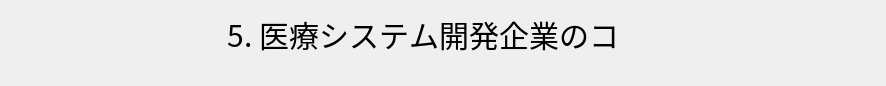5. 医療システム開発企業のコ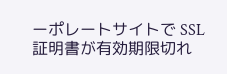ーポレートサイトで SSL 証明書が有効期限切れ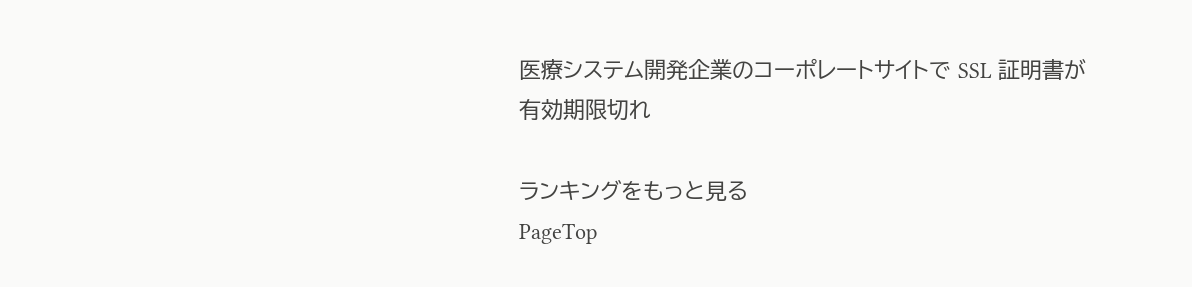医療システム開発企業のコーポレートサイトで SSL 証明書が有効期限切れ

ランキングをもっと見る
PageTop